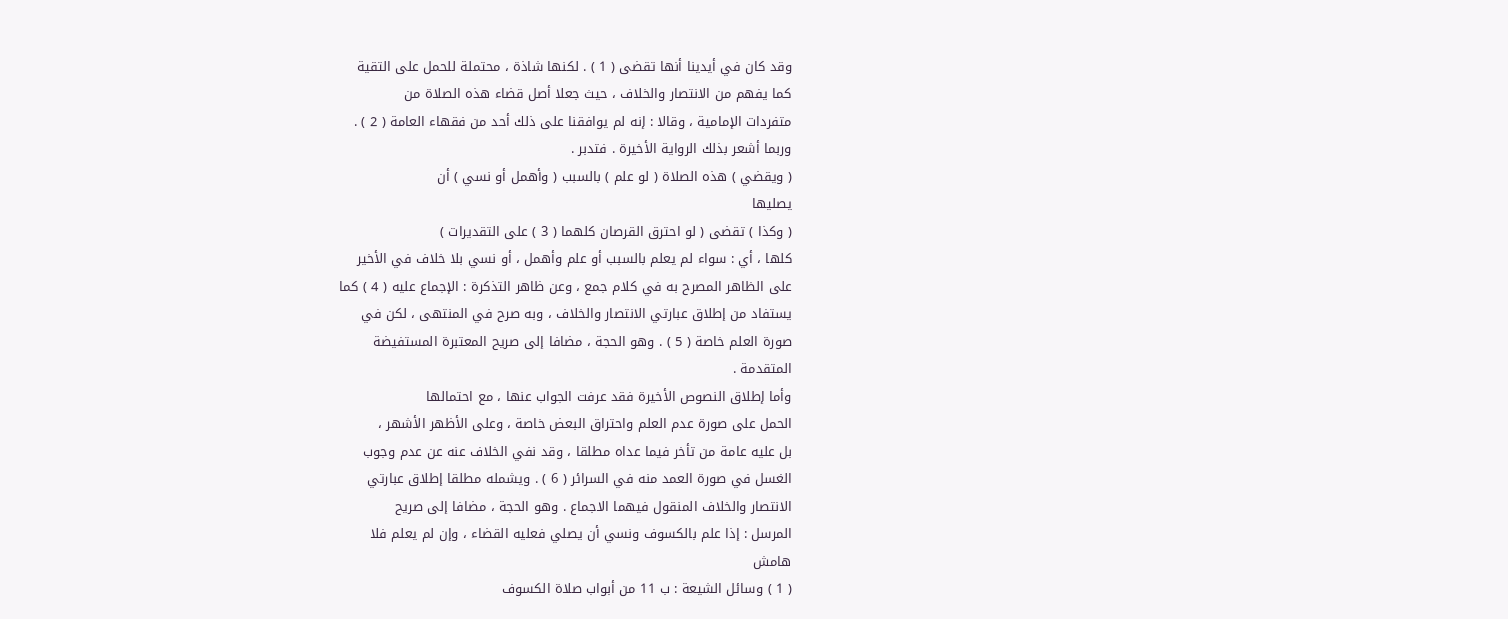وقد كان في أيدينا أنها تقضى ( 1 ) . لكنها شاذة ، محتملة للحمل على التقية
كما يفهم من الانتصار والخلاف ، حيث جعلا أصل قضاء هذه الصلاة من
متفردات الإمامية ، وقالا : إنه لم يوافقنا على ذلك أحد من فقهاء العامة ( 2 ) .
وربما أشعر بذلك الرواية الأخيرة . فتدبر .
( ويقضي ) هذه الصلاة ( لو علم ) بالسبب ( وأهمل أو نسي ) أن
يصليها
( وكذا ) تقضى ( لو احترق القرصان كلهما ( 3 ) على التقديرات )
كلها ، أي : سواء لم يعلم بالسبب أو علم وأهمل ، أو نسي بلا خلاف في الأخير
على الظاهر المصرح به في كلام جمع ، وعن ظاهر التذكرة : الإجماع عليه ( 4 ) كما
يستفاد من إطلاق عبارتي الانتصار والخلاف ، وبه صرح في المنتهى ، لكن في
صورة العلم خاصة ( 5 ) . وهو الحجة ، مضافا إلى صريح المعتبرة المستفيضة
المتقدمة .
وأما إطلاق النصوص الأخيرة فقد عرفت الجواب عنها ، مع احتمالها
الحمل على صورة عدم العلم واحتراق البعض خاصة ، وعلى الأظهر الأشهر ،
بل عليه عامة من تأخر فيما عداه مطلقا ، وقد نفي الخلاف عنه عن عدم وجوب
الغسل في صورة العمد منه في السرائر ( 6 ) . ويشمله مطلقا إطلاق عبارتي
الانتصار والخلاف المنقول فيهما الاجماع . وهو الحجة ، مضافا إلى صريح
المرسل : إذا علم بالكسوف ونسي أن يصلي فعليه القضاء ، وإن لم يعلم فلا
هامش
( 1 ) وسائل الشيعة : ب 11 من أبواب صلاة الكسوف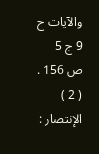والآيات ح 9 ج 5 ص 156 .
( 2 ) الإنتصار :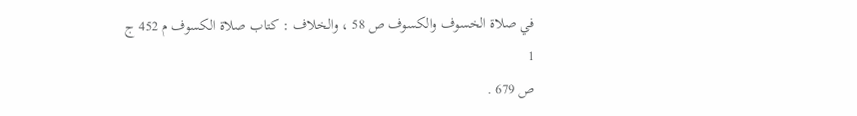في صلاة الخسوف والكسوف ص 58 ، والخلاف : كتاب صلاة الكسوف م 452 ج 1
ص 679 .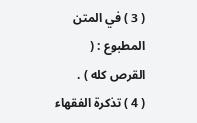( 3 ) في المتن المطبوع : ( القرص كله ) .
( 4 ) تذكرة الفقهاء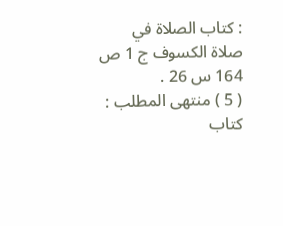: كتاب الصلاة في صلاة الكسوف ج 1 ص 164 س 26 .
( 5 ) منتهى المطلب : كتاب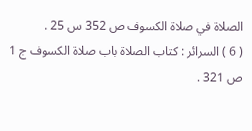الصلاة في صلاة الكسوف ص 352 س 25 .
( 6 ) السرائر : كتاب الصلاة باب صلاة الكسوف ج 1 ص 321 .